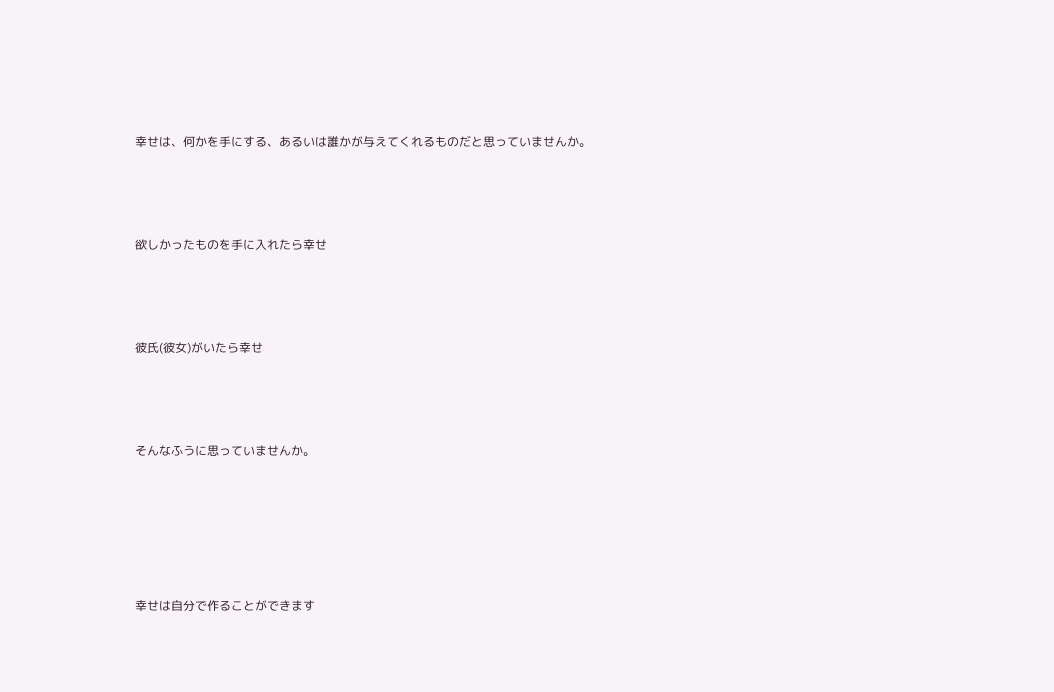幸せは、何かを手にする、あるいは誰かが与えてくれるものだと思っていませんか。



欲しかったものを手に入れたら幸せ



彼氏(彼女)がいたら幸せ



そんなふうに思っていませんか。





幸せは自分で作ることができます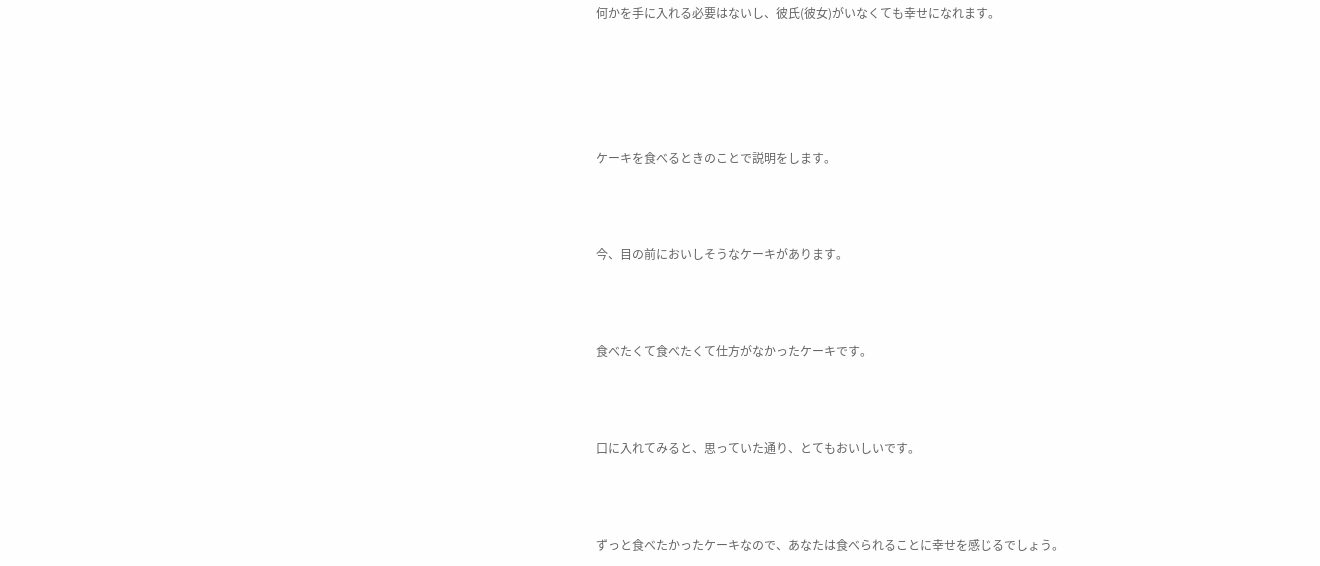何かを手に入れる必要はないし、彼氏(彼女)がいなくても幸せになれます。





ケーキを食べるときのことで説明をします。



今、目の前においしそうなケーキがあります。



食べたくて食べたくて仕方がなかったケーキです。



口に入れてみると、思っていた通り、とてもおいしいです。



ずっと食べたかったケーキなので、あなたは食べられることに幸せを感じるでしょう。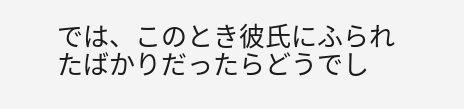では、このとき彼氏にふられたばかりだったらどうでし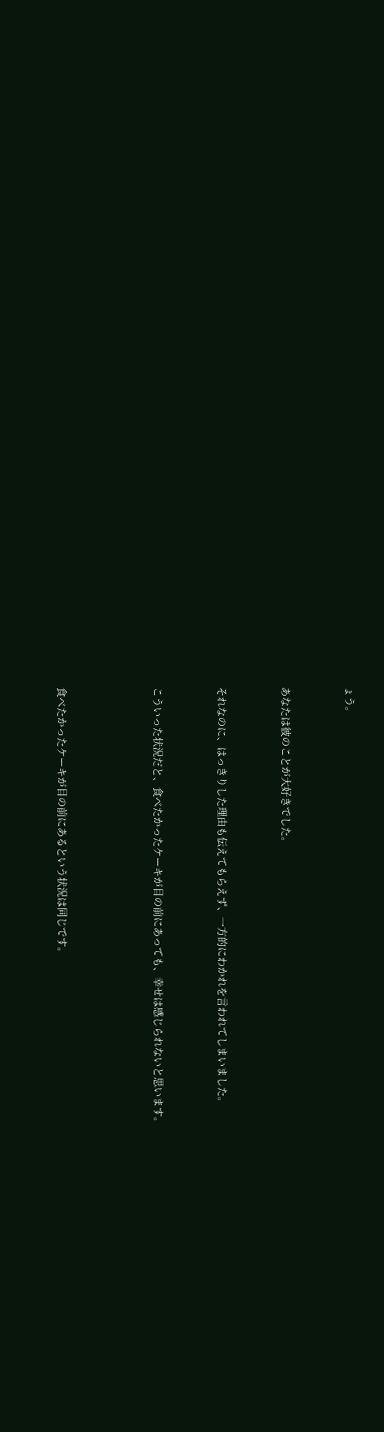ょう。



あなたは彼のことが大好きでした。



それなのに、はっきりした理由も伝えてもらえず、一方的にわかれを言われてしまいました。



こういった状況だと、食べたかったケーキが目の前にあっても、幸せは感じられないと思います。





食べたかったケーキが目の前にあるという状況は同じです。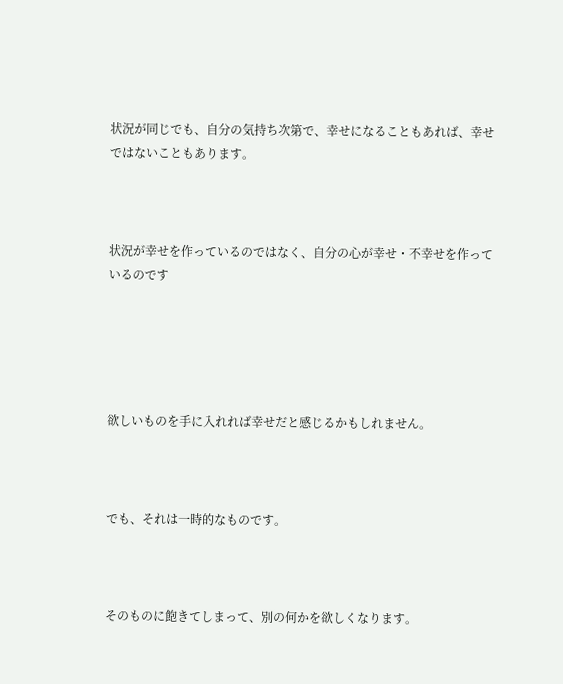状況が同じでも、自分の気持ち次第で、幸せになることもあれば、幸せではないこともあります。



状況が幸せを作っているのではなく、自分の心が幸せ・不幸せを作っているのです





欲しいものを手に入れれば幸せだと感じるかもしれません。



でも、それは一時的なものです。



そのものに飽きてしまって、別の何かを欲しくなります。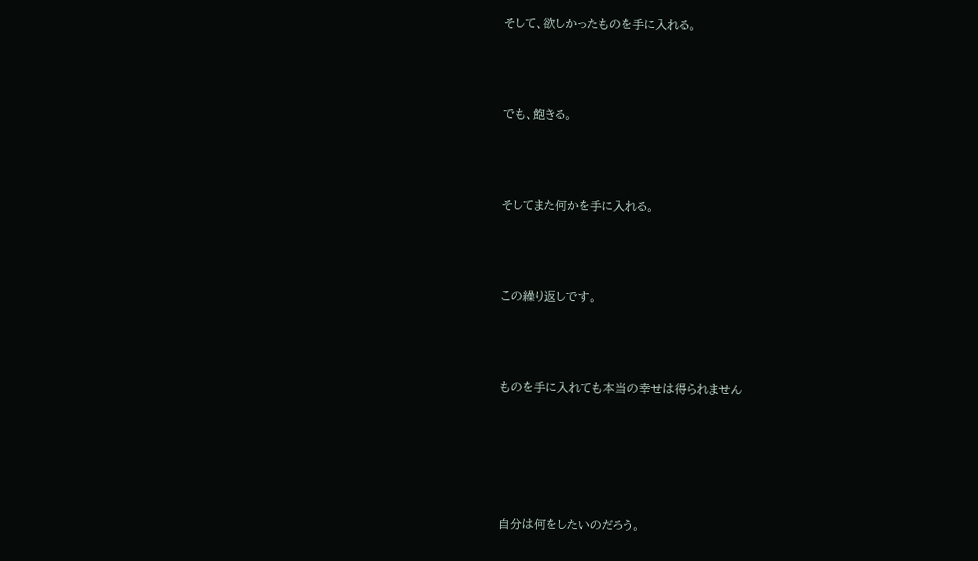そして、欲しかったものを手に入れる。



でも、飽きる。



そしてまた何かを手に入れる。



この繰り返しです。



ものを手に入れても本当の幸せは得られません





自分は何をしたいのだろう。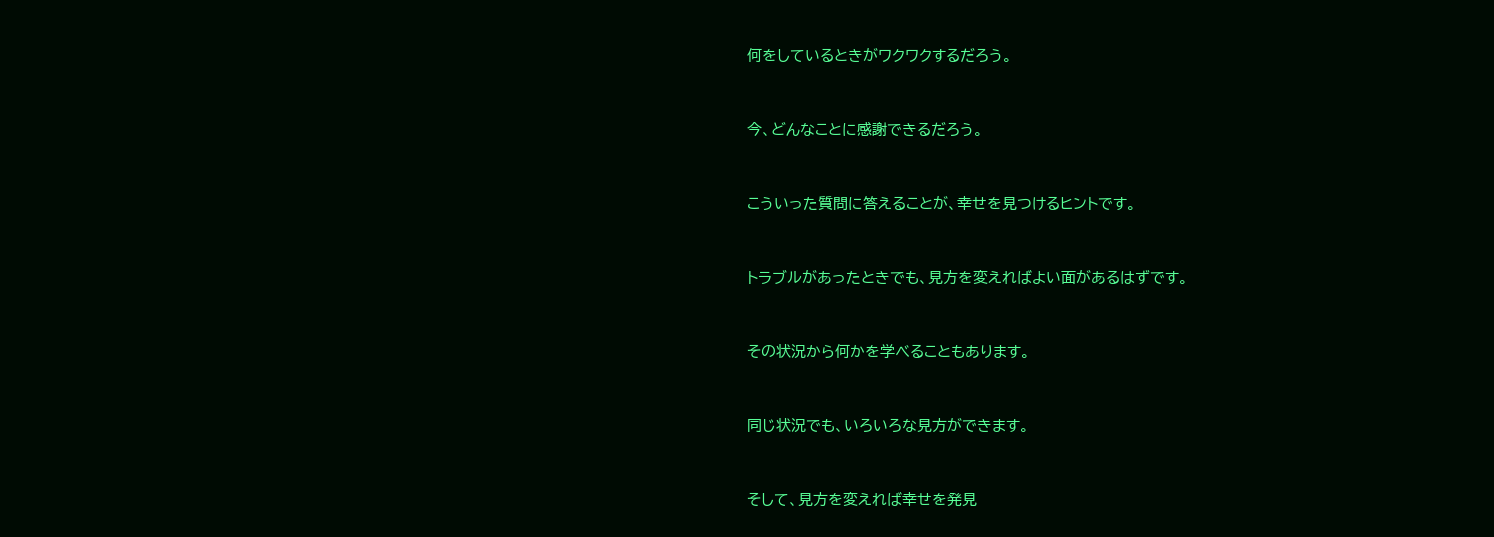何をしているときがワクワクするだろう。



今、どんなことに感謝できるだろう。



こういった質問に答えることが、幸せを見つけるヒントです。



トラブルがあったときでも、見方を変えればよい面があるはずです。



その状況から何かを学べることもあります。



同じ状況でも、いろいろな見方ができます。



そして、見方を変えれば幸せを発見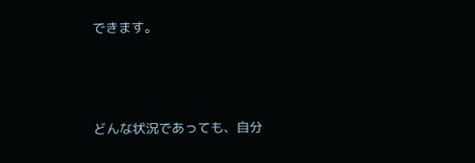できます。



どんな状況であっても、自分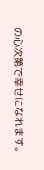の心次第で幸せになれます。